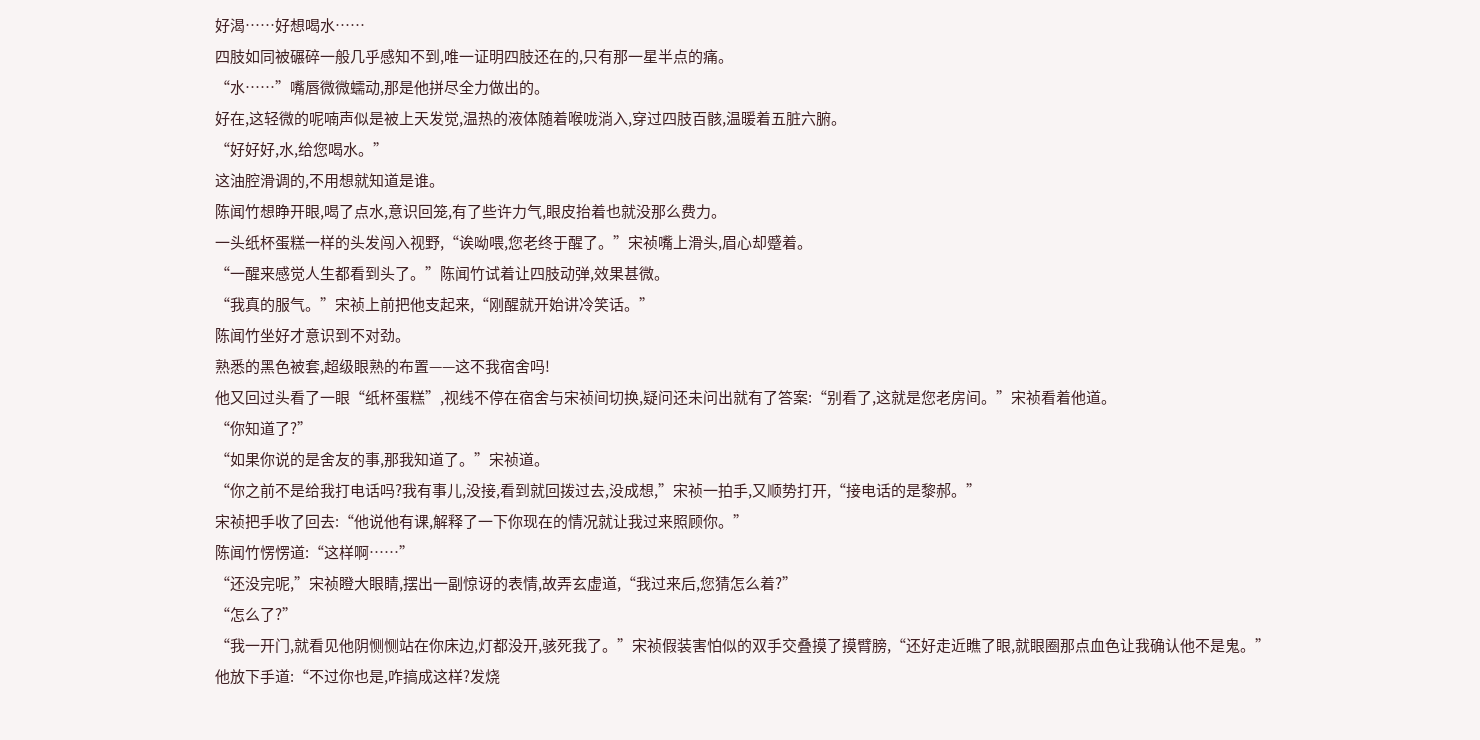好渴……好想喝水……
四肢如同被碾碎一般几乎感知不到,唯一证明四肢还在的,只有那一星半点的痛。
“水……”嘴唇微微蠕动,那是他拼尽全力做出的。
好在,这轻微的呢喃声似是被上天发觉,温热的液体随着喉咙淌入,穿过四肢百骸,温暖着五脏六腑。
“好好好,水,给您喝水。”
这油腔滑调的,不用想就知道是谁。
陈闻竹想睁开眼,喝了点水,意识回笼,有了些许力气,眼皮抬着也就没那么费力。
一头纸杯蛋糕一样的头发闯入视野,“诶呦喂,您老终于醒了。”宋祯嘴上滑头,眉心却蹙着。
“一醒来感觉人生都看到头了。”陈闻竹试着让四肢动弹,效果甚微。
“我真的服气。”宋祯上前把他支起来,“刚醒就开始讲冷笑话。”
陈闻竹坐好才意识到不对劲。
熟悉的黑色被套,超级眼熟的布置——这不我宿舍吗!
他又回过头看了一眼“纸杯蛋糕”,视线不停在宿舍与宋祯间切换,疑问还未问出就有了答案:“别看了,这就是您老房间。”宋祯看着他道。
“你知道了?”
“如果你说的是舍友的事,那我知道了。”宋祯道。
“你之前不是给我打电话吗?我有事儿,没接,看到就回拨过去,没成想,”宋祯一拍手,又顺势打开,“接电话的是黎郝。”
宋祯把手收了回去:“他说他有课,解释了一下你现在的情况就让我过来照顾你。”
陈闻竹愣愣道:“这样啊……”
“还没完呢,”宋祯瞪大眼睛,摆出一副惊讶的表情,故弄玄虚道,“我过来后,您猜怎么着?”
“怎么了?”
“我一开门,就看见他阴恻恻站在你床边,灯都没开,骇死我了。”宋祯假装害怕似的双手交叠摸了摸臂膀,“还好走近瞧了眼,就眼圈那点血色让我确认他不是鬼。”
他放下手道:“不过你也是,咋搞成这样?发烧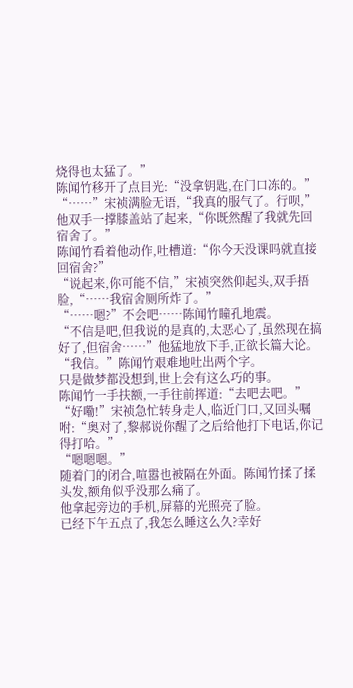烧得也太猛了。”
陈闻竹移开了点目光:“没拿钥匙,在门口冻的。”
“……”宋祯满脸无语,“我真的服气了。行呗,”他双手一撑膝盖站了起来,“你既然醒了我就先回宿舍了。”
陈闻竹看着他动作,吐槽道:“你今天没课吗就直接回宿舍?”
“说起来,你可能不信,”宋祯突然仰起头,双手捂脸,“……我宿舍厕所炸了。”
“……嗯?”不会吧……陈闻竹瞳孔地震。
“不信是吧,但我说的是真的,太恶心了,虽然现在搞好了,但宿舍……”他猛地放下手,正欲长篇大论。
“我信。”陈闻竹艰难地吐出两个字。
只是做梦都没想到,世上会有这么巧的事。
陈闻竹一手扶额,一手往前挥道:“去吧去吧。”
“好嘞!”宋祯急忙转身走人,临近门口,又回头嘱咐:“奥对了,黎郝说你醒了之后给他打下电话,你记得打哈。”
“嗯嗯嗯。”
随着门的闭合,喧嚣也被隔在外面。陈闻竹揉了揉头发,额角似乎没那么痛了。
他拿起旁边的手机,屏幕的光照亮了脸。
已经下午五点了,我怎么睡这么久?幸好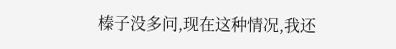榛子没多问,现在这种情况,我还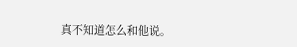真不知道怎么和他说。